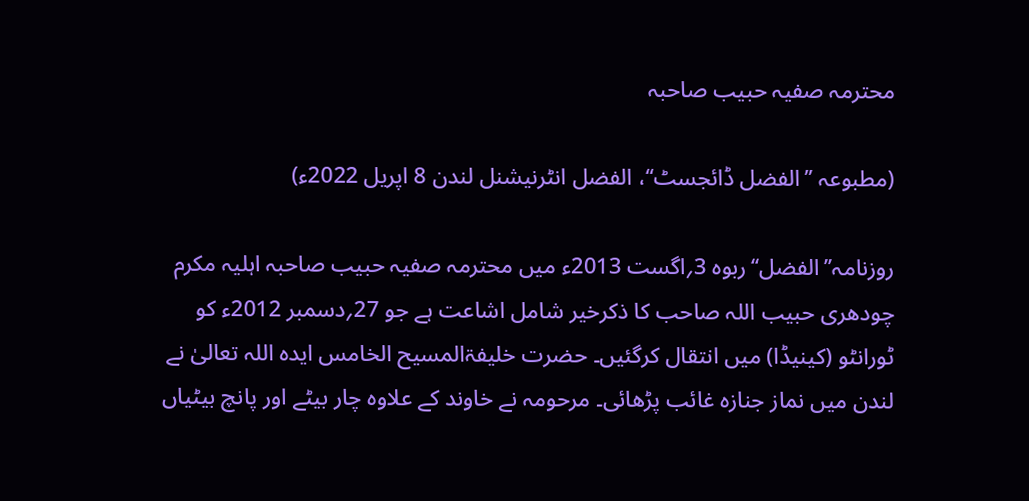محترمہ صفیہ حبیب صاحبہ

(مطبوعہ ’’الفضل ڈائجسٹ‘‘، الفضل انٹرنیشنل لندن 8 اپریل 2022ء)

روزنامہ’’الفضل‘‘ربوہ 3؍اگست 2013ء میں محترمہ صفیہ حبیب صاحبہ اہلیہ مکرم چودھری حبیب اللہ صاحب کا ذکرخیر شامل اشاعت ہے جو 27؍دسمبر 2012ء کو ٹورانٹو (کینیڈا) میں انتقال کرگئیں۔ حضرت خلیفۃالمسیح الخامس ایدہ اللہ تعالیٰ نے لندن میں نماز جنازہ غائب پڑھائی۔ مرحومہ نے خاوند کے علاوہ چار بیٹے اور پانچ بیٹیاں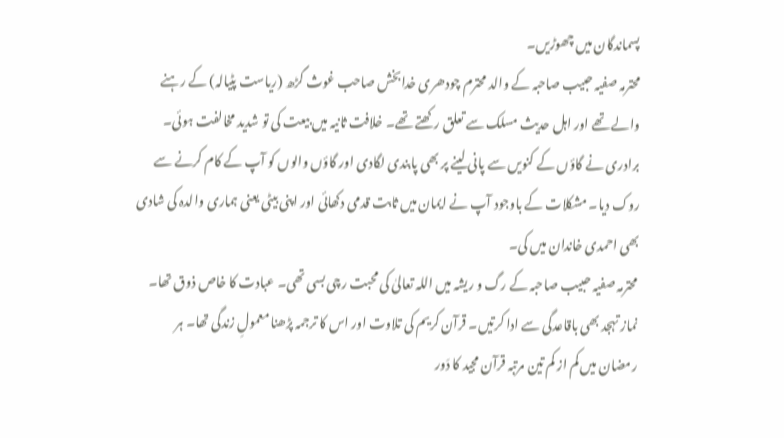پسماندگان میں چھوڑیں۔
محترمہ صفیہ حبیب صاحبہ کے والد محترم چودھری خدابخش صاحب غوث گڑھ (ریاست پٹیالہ) کے رہنے والے تھے اور اہل حدیث مسلک سے تعلق رکھتے تھے۔ خلافت ثانیہ میں بیعت کی تو شدید مخالفت ہوئی۔ برادری نے گاؤں کے کنویں سے پانی لینے پر بھی پابندی لگادی اور گاؤں والوں کو آپ کے کام کرنے سے روک دیا۔ مشکلات کے باوجود آپ نے ایمان میں ثابت قدمی دکھائی اور اپنی بیٹی یعنی ہماری والدہ کی شادی بھی احمدی خاندان میں کی۔
محترمہ صفیہ حبیب صاحبہ کے رگ و ریشہ میں اللہ تعالیٰ کی محبت رچی بسی تھی۔ عبادت کا خاص ذوق تھا۔ نماز تہجد بھی باقاعدگی سے ادا کرتیں۔ قرآن کریم کی تلاوت اور اس کا ترجمہ پڑھنا معمولِ زندگی تھا۔ ہر رمضان میں کم از کم تین مرتبہ قرآن مجید کا دَور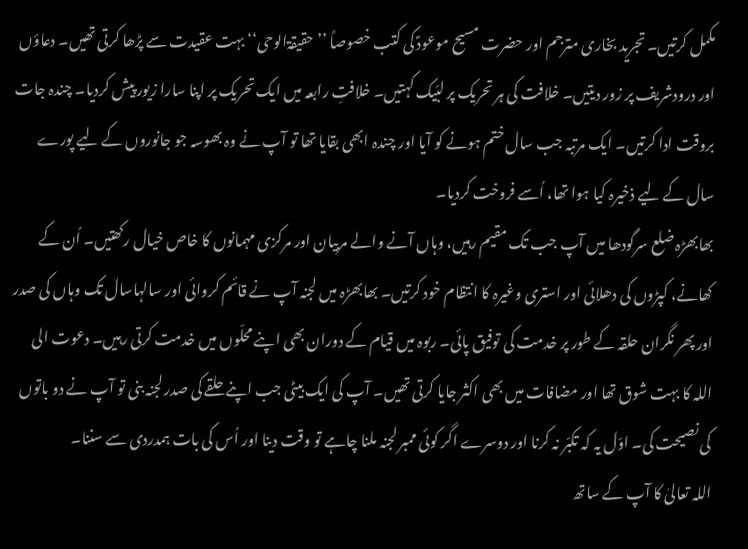مکمل کرتیں۔ تجرید بخاری مترجم اور حضرت مسیح موعودؑ کی کتب خصوصاً ’’حقیقۃالوحی‘‘ بہت عقیدت سے پڑھا کرتی تھیں۔ دعاؤں اور درودشریف پر زور دیتیں۔ خلافت کی ہر تحریک پر لبّیک کہتیں۔ خلافتِ رابعہ میں ایک تحریک پر اپنا سارا زیور پیش کردیا۔ چندہ جات بروقت ادا کرتیں۔ ایک مرتبہ جب سال ختم ہونے کو آیا اور چندہ ابھی بقایا تھا تو آپ نے وہ بھوسہ جو جانوروں کے لیے پورے سال کے لیے ذخیرہ کیا ہوا تھا، اُسے فروخت کردیا۔
بھابھڑہ ضلع سرگودھا میں آپ جب تک مقیم رہیں، وہاں آنے والے مربیان اور مرکزی مہمانوں کا خاص خیال رکھتیں۔ اُن کے کھانے، کپڑوں کی دھلائی اور استری وغیرہ کا انتظام خود کرتیں۔ بھابھڑہ میں لجنہ آپ نے قائم کروائی اور سالہاسال تک وہاں کی صدر اور پھر نگران حلقہ کے طور پر خدمت کی توفیق پائی۔ ربوہ میں قیام کے دوران بھی اپنے محلّوں میں خدمت کرتی رہیں۔ دعوت الی اللہ کا بہت شوق تھا اور مضافات میں بھی اکثر جایا کرتی تھیں۔ آپ کی ایک بیٹی جب اپنے حلقے کی صدر لجنہ بنی تو آپ نے دو باتوں کی نصیحت کی۔ اوّل یہ کہ تکبّر نہ کرنا اور دوسرے اگر کوئی ممبر لجنہ ملنا چاہے تو وقت دینا اور اُس کی بات ہمدردی سے سننا۔
اللہ تعالیٰ کا آپ کے ساتھ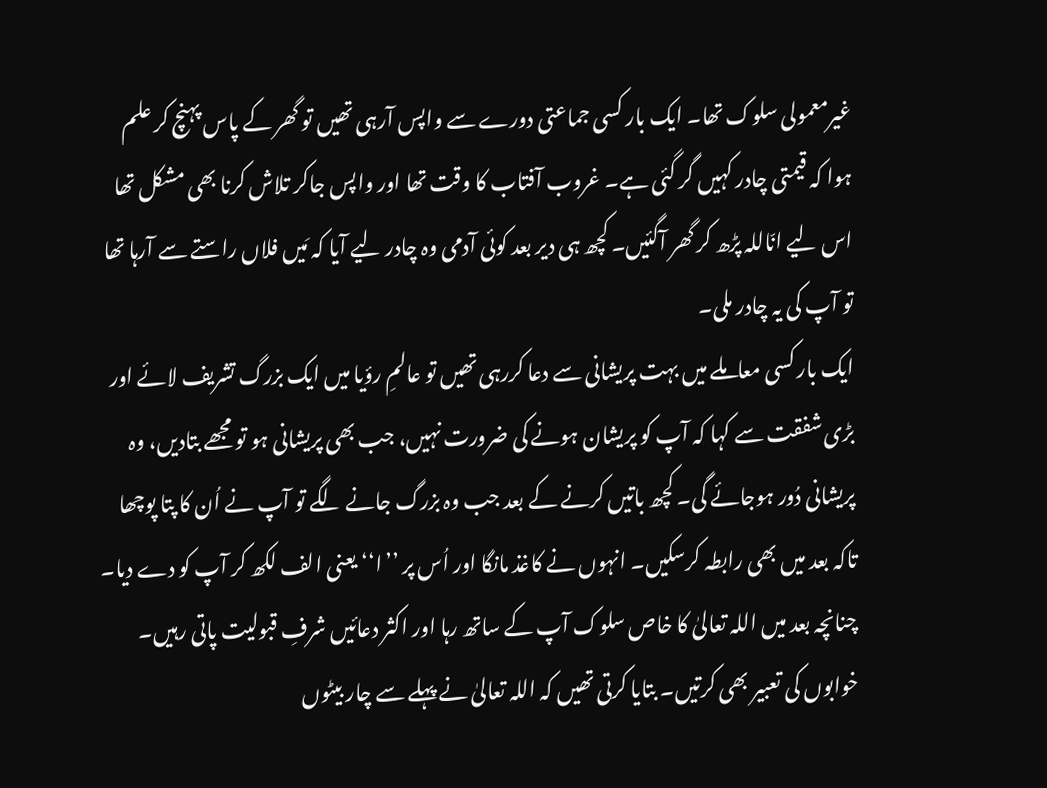غیرمعمولی سلوک تھا۔ ایک بار کسی جماعتی دورے سے واپس آرہی تھیں تو گھر کے پاس پہنچ کر علم ہوا کہ قیمتی چادر کہیں گر گئی ہے۔ غروب آفتاب کا وقت تھا اور واپس جاکر تلاش کرنا بھی مشکل تھا اس لیے انّاللہ پڑھ کر گھر آگئیں۔ کچھ ہی دیر بعد کوئی آدمی وہ چادر لیے آیا کہ مَیں فلاں راستے سے آرہا تھا تو آپ کی یہ چادر ملی۔
ایک بار کسی معاملے میں بہت پریشانی سے دعا کررہی تھیں تو عالمِ رؤیا میں ایک بزرگ تشریف لائے اور بڑی شفقت سے کہا کہ آپ کو پریشان ہونے کی ضرورت نہیں، جب بھی پریشانی ہو تو مجھے بتادیں، وہ پریشانی دُور ہوجائے گی۔ کچھ باتیں کرنے کے بعد جب وہ بزرگ جانے لگے تو آپ نے اُن کا پتا پوچھا تاکہ بعد میں بھی رابطہ کرسکیں۔ انہوں نے کاغذ مانگا اور اُس پر ’’ا‘‘ یعنی الف لکھ کر آپ کو دے دیا۔ چنانچہ بعد میں اللہ تعالیٰ کا خاص سلوک آپ کے ساتھ رہا اور اکثر دعائیں شرفِ قبولیت پاتی رہیں۔
خوابوں کی تعبیر بھی کرتیں۔ بتایا کرتی تھیں کہ اللہ تعالیٰ نے پہلے سے چار بیٹوں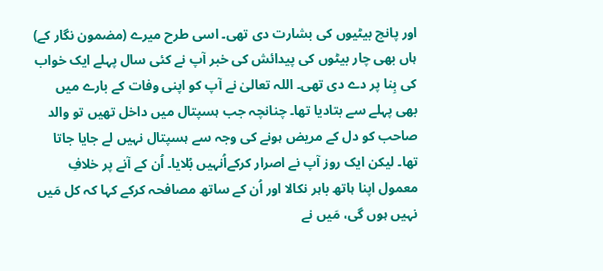اور پانچ بیٹیوں کی بشارت دی تھی۔ اسی طرح میرے (مضمون نگار کے) ہاں بھی چار بیٹوں کی پیدائش کی خبر آپ نے کئی سال پہلے ایک خواب کی بِنا پر دے دی تھی۔ اللہ تعالیٰ نے آپ کو اپنی وفات کے بارے میں بھی پہلے سے بتادیا تھا۔ چنانچہ جب ہسپتال میں داخل تھیں تو والد صاحب کو دل کے مریض ہونے کی وجہ سے ہسپتال نہیں لے جایا جاتا تھا۔ لیکن ایک روز آپ نے اصرار کرکےاُنہیں بُلایا۔ اُن کے آنے پر خلافِ معمول اپنا ہاتھ باہر نکالا اور اُن کے ساتھ مصافحہ کرکے کہا کہ کل مَیں نہیں ہوں گی، مَیں نے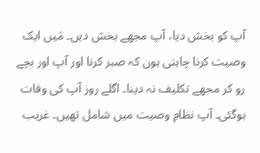آپ کو بخش دیا، آپ مجھے بخش دیں۔ مَیں ایک وصیت کرنا چاہتی ہوں کہ صبر کرنا اور آپ اور بچے رو کر مجھے تکلیف نہ دینا۔ اگلے روز آپ کی وفات ہوگئی۔ آپ نظامِ وصیت میں شامل تھیں۔ غریب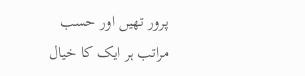پرور تھیں اور حسب مراتب ہر ایک کا خیال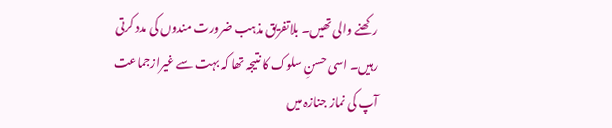رکھنے والی تھیں۔ بلاتفریق مذہب ضرورت مندوں کی مدد کرتی رہیں۔ اسی حسنِ سلوک کا نتیجہ تھا کہ بہت سے غیرازجماعت آپ کی نماز جنازہ میں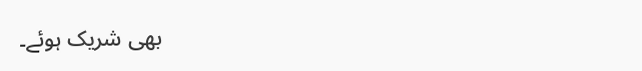بھی شریک ہوئے۔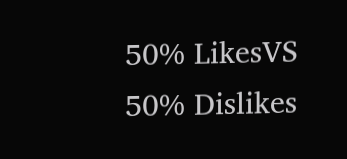50% LikesVS
50% Dislikes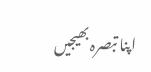اپنا تبصرہ بھیجیں